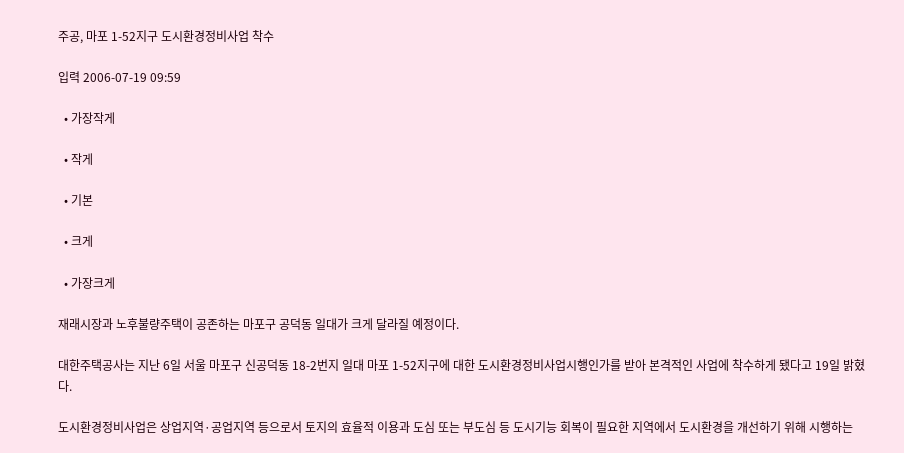주공, 마포 1-52지구 도시환경정비사업 착수

입력 2006-07-19 09:59

  • 가장작게

  • 작게

  • 기본

  • 크게

  • 가장크게

재래시장과 노후불량주택이 공존하는 마포구 공덕동 일대가 크게 달라질 예정이다.

대한주택공사는 지난 6일 서울 마포구 신공덕동 18-2번지 일대 마포 1-52지구에 대한 도시환경정비사업시행인가를 받아 본격적인 사업에 착수하게 됐다고 19일 밝혔다.

도시환경정비사업은 상업지역·공업지역 등으로서 토지의 효율적 이용과 도심 또는 부도심 등 도시기능 회복이 필요한 지역에서 도시환경을 개선하기 위해 시행하는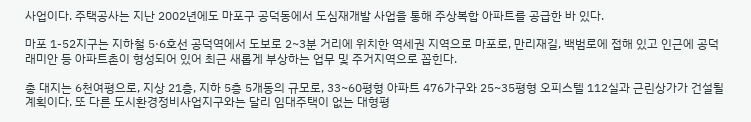사업이다. 주택공사는 지난 2002년에도 마포구 공덕동에서 도심재개발 사업을 통해 주상복합 아파트를 공급한 바 있다.

마포 1-52지구는 지하철 5·6호선 공덕역에서 도보로 2~3분 거리에 위치한 역세권 지역으로 마포로, 만리재길, 백범로에 접해 있고 인근에 공덕 래미안 등 아파트촌이 형성되어 있어 최근 새롭게 부상하는 업무 및 주거지역으로 꼽힌다.

총 대지는 6천여평으로, 지상 21층, 지하 5층 5개동의 규모로, 33~60평형 아파트 476가구와 25~35평형 오피스텔 112실과 근린상가가 건설될 계획이다. 또 다른 도시환경정비사업지구와는 달리 임대주택이 없는 대형평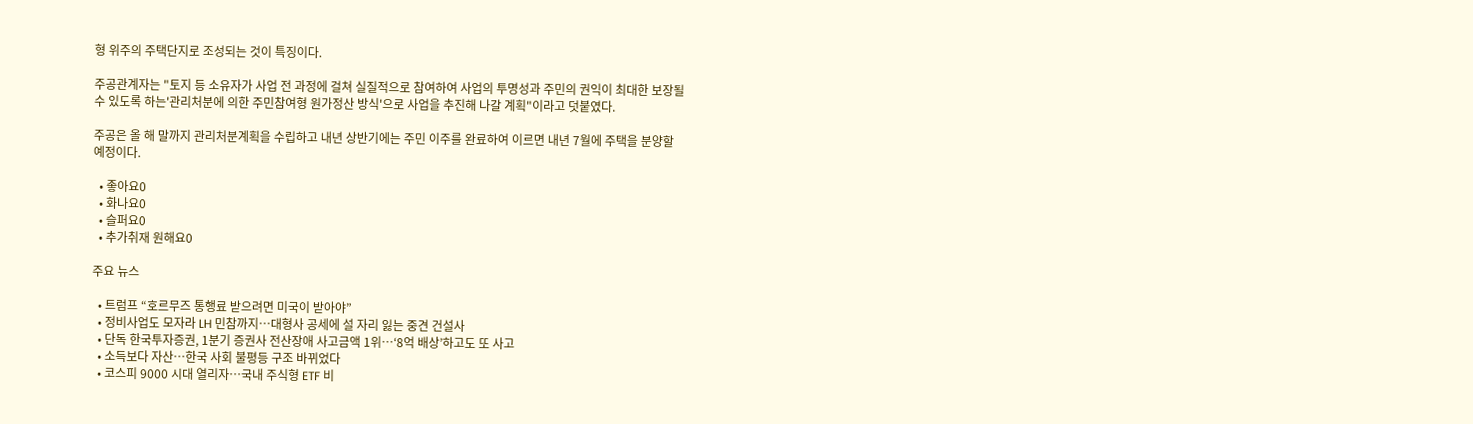형 위주의 주택단지로 조성되는 것이 특징이다.

주공관계자는 "토지 등 소유자가 사업 전 과정에 걸쳐 실질적으로 참여하여 사업의 투명성과 주민의 권익이 최대한 보장될 수 있도록 하는'관리처분에 의한 주민참여형 원가정산 방식'으로 사업을 추진해 나갈 계획"이라고 덧붙였다.

주공은 올 해 말까지 관리처분계획을 수립하고 내년 상반기에는 주민 이주를 완료하여 이르면 내년 7월에 주택을 분양할 예정이다.

  • 좋아요0
  • 화나요0
  • 슬퍼요0
  • 추가취재 원해요0

주요 뉴스

  • 트럼프 “호르무즈 통행료 받으려면 미국이 받아야”
  • 정비사업도 모자라 LH 민참까지⋯대형사 공세에 설 자리 잃는 중견 건설사
  • 단독 한국투자증권, 1분기 증권사 전산장애 사고금액 1위⋯‘8억 배상’하고도 또 사고
  • 소득보다 자산…한국 사회 불평등 구조 바뀌었다
  • 코스피 9000 시대 열리자…국내 주식형 ETF 비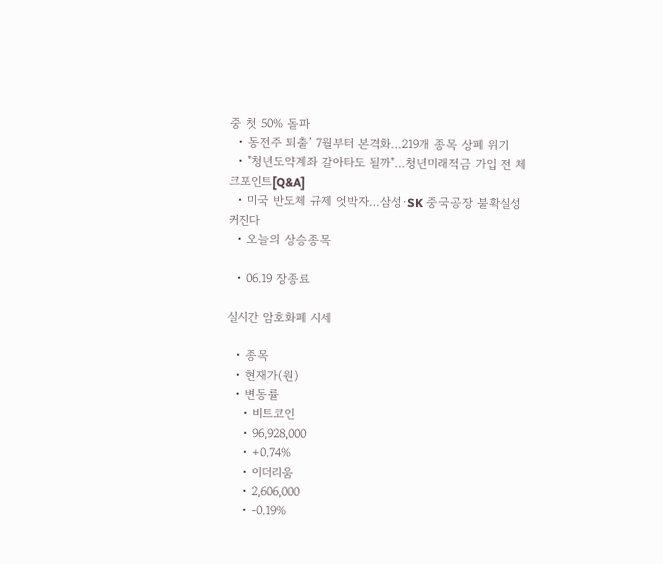중 첫 50% 돌파
  • 동전주 퇴출’ 7월부터 본격화…219개 종목 상폐 위기
  • "청년도약계좌 갈아타도 될까"…청년미래적금 가입 전 체크포인트[Q&A]
  • 미국 반도체 규제 엇박자…삼성·SK 중국공장 불확실성 커진다
  • 오늘의 상승종목

  • 06.19 장종료

실시간 암호화폐 시세

  • 종목
  • 현재가(원)
  • 변동률
    • 비트코인
    • 96,928,000
    • +0.74%
    • 이더리움
    • 2,606,000
    • -0.19%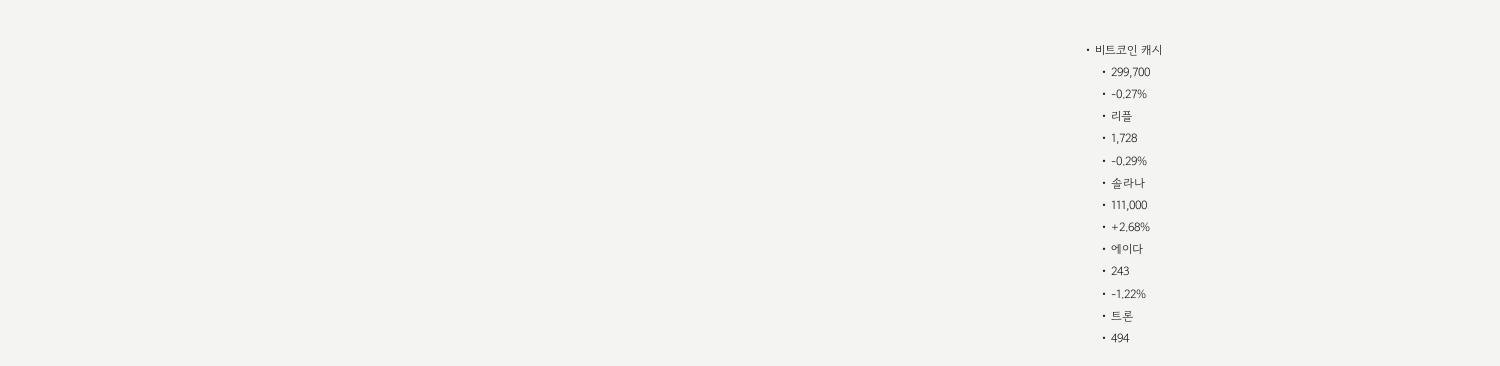• 비트코인 캐시
    • 299,700
    • -0.27%
    • 리플
    • 1,728
    • -0.29%
    • 솔라나
    • 111,000
    • +2.68%
    • 에이다
    • 243
    • -1.22%
    • 트론
    • 494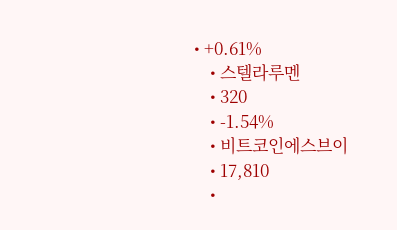• +0.61%
    • 스텔라루멘
    • 320
    • -1.54%
    • 비트코인에스브이
    • 17,810
    •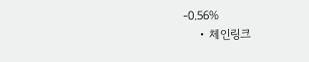-0.56%
    • 체인링크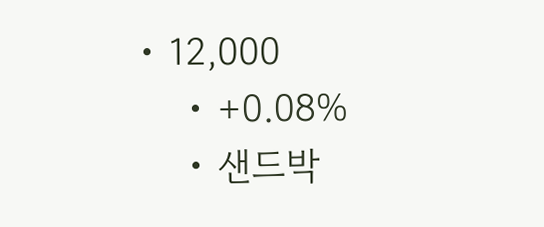• 12,000
    • +0.08%
    • 샌드박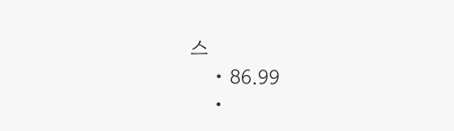스
    • 86.99
    •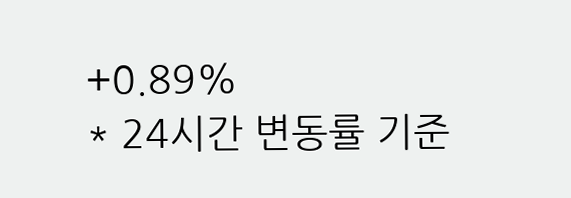+0.89%
* 24시간 변동률 기준